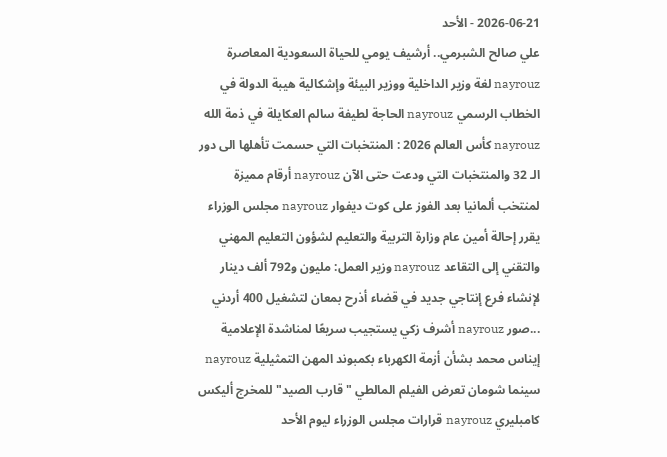2026-06-21 - الأحد
علي صالح الشبرمي.. أرشيف يومي للحياة السعودية المعاصرة nayrouz لغة وزير الداخلية ووزير البيئة وإشكالية هيبة الدولة في الخطاب الرسمي nayrouz الحاجة لطيفة سالم العكايلة في ذمة الله nayrouz كأس العالم 2026 : المنتخبات التي حسمت تأهلها الى دور الـ 32 والمنتخبات التي ودعت حتى الآن nayrouz أرقام مميزة لمنتخب ألمانيا بعد الفوز على كوت ديفوار nayrouz مجلس الوزراء يقرر إحالة أمين عام وزارة التربية والتعليم لشؤون التعليم المهني والتقني إلى التقاعد nayrouz وزير العمل: مليون و792 ألف دينار لإنشاء فرع إنتاجي جديد في قضاء أذرح بمعان لتشغيل 400 أردني ...صور nayrouz أشرف زكي يستجيب سريعًا لمناشدة الإعلامية إيناس محمد بشأن أزمة الكهرباء بكمبوند المهن التمثيلية nayrouz سينما شومان تعرض الفيلم المالطي "قارب الصيد" للمخرج أليكس كامبليري nayrouz قرارات مجلس الوزراء ليوم الأحد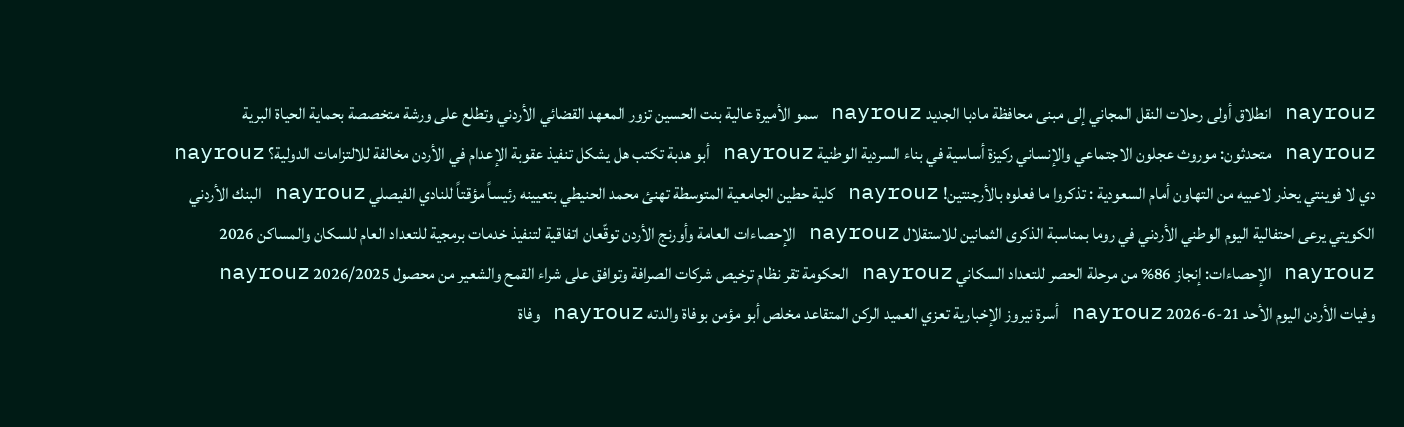nayrouz انطلاق أولى رحلات النقل المجاني إلى مبنى محافظة مادبا الجديد nayrouz سمو الأميرة عالية بنت الحسين تزور المعهد القضائي الأردني وتطلع على ورشة متخصصة بحماية الحياة البرية nayrouz متحدثون: موروث عجلون الاجتماعي والإنساني ركيزة أساسية في بناء السردية الوطنية nayrouz أبو هدبة تكتب هل يشكل تنفيذ عقوبة الإعدام في الأردن مخالفة للالتزامات الدولية؟ nayrouz دي لا فوينتي يحذر لاعبيه من التهاون أمام السعودية : تذكروا ما فعلوه بالأرجنتين! nayrouz كلية حطين الجامعية المتوسطة تهنئ محمد الحنيطي بتعيينه رئيساً مؤقتاً للنادي الفيصلي nayrouz البنك الأردني الكويتي يرعى احتفالية اليوم الوطني الأردني في روما بمناسبة الذكرى الثمانين للاستقلال nayrouz الإحصاءات العامة وأورنج الأردن توقّعان اتفاقية لتنفيذ خدمات برمجية للتعداد العام للسكان والمساكن 2026 nayrouz الإحصاءات: إنجاز 86% من مرحلة الحصر للتعداد السكاني nayrouz الحكومة تقر نظام ترخيص شركات الصرافة وتوافق على شراء القمح والشعير من محصول 2026/2025 nayrouz
وفيات الأردن اليوم الأحد 21-6-2026 nayrouz أسرة نيروز الإخبارية تعزي العميد الركن المتقاعد مخلص أبو مؤمن بوفاة والدته nayrouz وفاة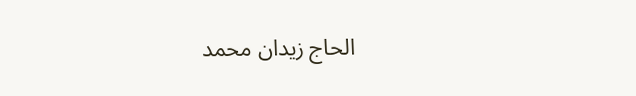الحاج زيدان محمد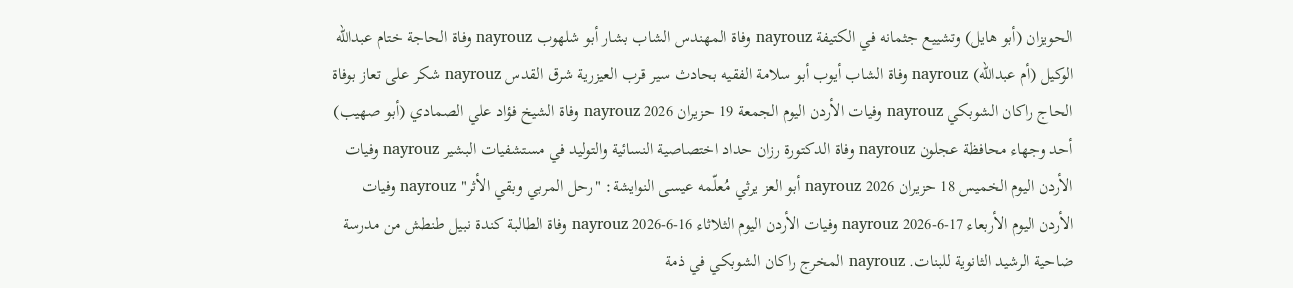الحويزان (أبو هايل) وتشييع جثمانه في الكتيفة nayrouz وفاة المهندس الشاب بشار أبو شلهوب nayrouz وفاة الحاجة ختام عبدالله الوكيل (أم عبدالله) nayrouz وفاة الشاب أيوب أبو سلامة الفقيه بحادث سير قرب العيزرية شرق القدس nayrouz شكر على تعاز بوفاة الحاج راكان الشوبكي nayrouz وفيات الأردن اليوم الجمعة 19 حزيران 2026 nayrouz وفاة الشيخ فؤاد علي الصمادي (أبو صهيب) أحد وجهاء محافظة عجلون nayrouz وفاة الدكتورة رزان حداد اختصاصية النسائية والتوليد في مستشفيات البشير nayrouz وفيات الأردن اليوم الخميس 18 حزيران 2026 nayrouz أبو العز يرثي مُعلّمه عيسى النوايشة: "رحل المربي وبقي الأثر" nayrouz وفيات الأردن اليوم الأربعاء 17-6-2026 nayrouz وفيات الأردن اليوم الثلاثاء 16-6-2026 nayrouz وفاة الطالبة كندة نبيل طنطش من مدرسة ضاحية الرشيد الثانوية للبنات. nayrouz المخرج راكان الشوبكي في ذمة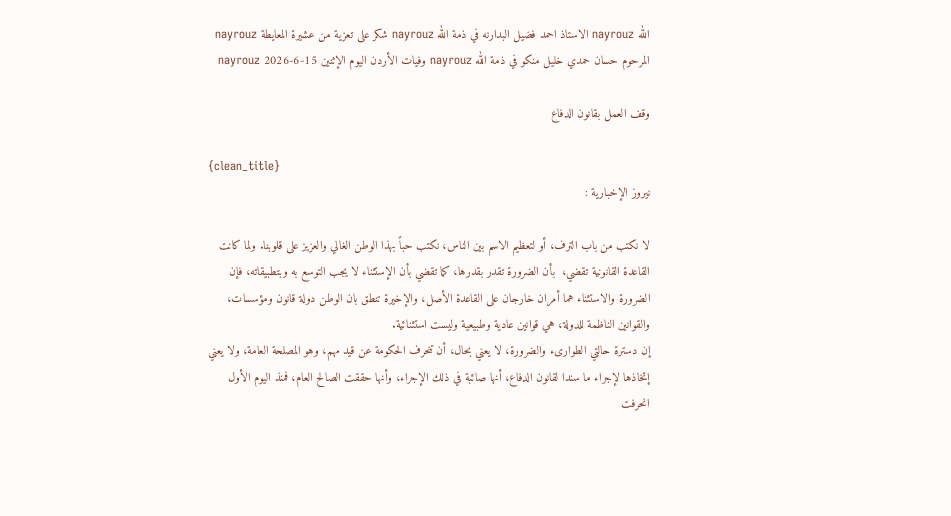الله nayrouz الاستاذ احمد فضيل البدارنه في ذمة الله nayrouz شكر على تعزية من عشيرة المعايطة nayrouz المرحوم حسان حمدي خليل منكو في ذمة الله nayrouz وفيات الأردن اليوم الإثنين 15-6-2026 nayrouz

وقف العمل بقانون الدفاع

{clean_title}
نيروز الإخبارية :

لا نكتب من باب الترف، أو لتعظيم الاسم بين الناس، نكتب حباً بهذا الوطن الغالي والعزيز على قلوبنا. ولما كانت القاعدة القانونية تقضي،  بأن الضرورة تقدر بقدرها، كما تقضي بأن الإستثناء لا يجب التوسع به وبتطبيقاته، فإن الضرورة والاستثناء هما أمران خارجان على القاعدة الأصل، والإخيرة تنطق بان الوطن دولة قانون ومؤسسات، والقوانين الناظمة للدولة، هي قوانين عادية وطبيعية وليست استثنائية.
إن دسترة حالتي الطوارىء والضرورة، لا يعني بحال، أن تنحرف الحكومة عن قيد مهم، وهو المصلحة العامة، ولا يعني إتخاذها لإجراء ما سندا لقانون الدفاع، أنها صائبة في ذلك الإجراء، وأنها حققت الصالح العام، فمنذ اليوم الأول انحرفت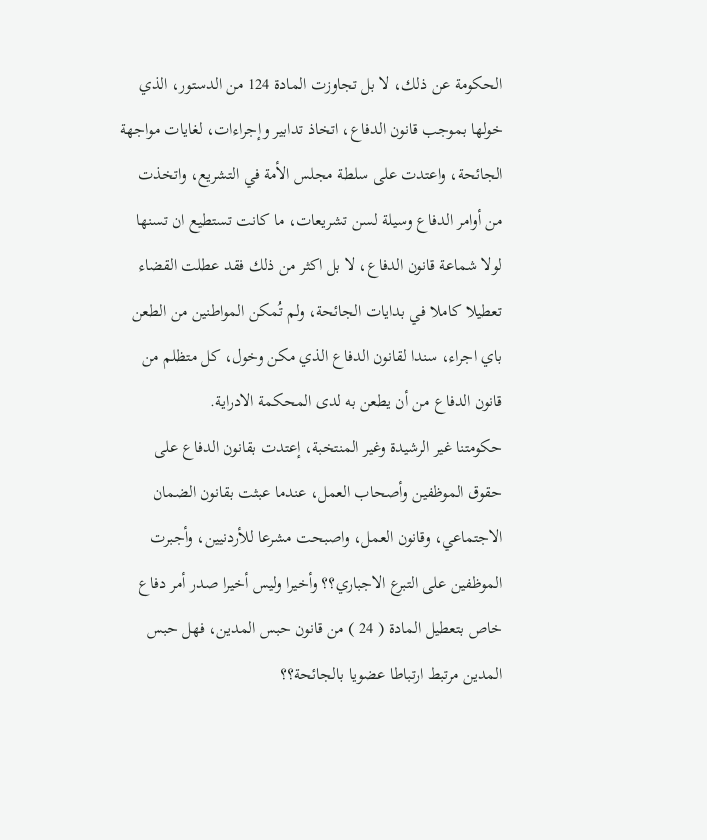الحكومة عن ذلك، لا بل تجاوزت المادة 124 من الدستور، الذي خولها بموجب قانون الدفاع، اتخاذ تدابير وإجراءات، لغايات مواجهة الجائحة، واعتدت على سلطة مجلس الأمة في التشريع، واتخذت من أوامر الدفاع وسيلة لسن تشريعات، ما كانت تستطيع ان تسنها لولا شماعة قانون الدفاع، لا بل اكثر من ذلك فقد عطلت القضاء تعطيلا كاملا في بدايات الجائحة، ولم تُمكن المواطنين من الطعن باي اجراء، سندا لقانون الدفاع الذي مكن وخول، كل متظلم من قانون الدفاع من أن يطعن به لدى المحكمة الادراية.
حكومتنا غير الرشيدة وغير المنتخبة، إعتدت بقانون الدفاع على حقوق الموظفين وأصحاب العمل، عندما عبثت بقانون الضمان الاجتماعي، وقانون العمل، واصبحت مشرعا للأردنيين، وأجبرت الموظفين على التبرع الاجباري؟؟ وأخيرا وليس أخيرا صدر أمر دفاع خاص بتعطيل المادة ( 24 ) من قانون حبس المدين، فهل حبس المدين مرتبط ارتباطا عضويا بالجائحة؟؟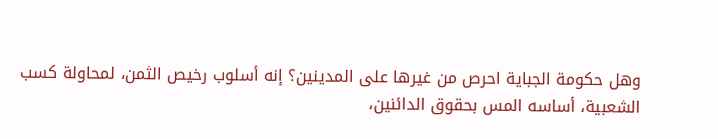وهل حكومة الجباية احرص من غيرها على المدينين؟ إنه أسلوب رخيص الثمن، لمحاولة كسب الشعبية، أساسه المس بحقوق الدائنين،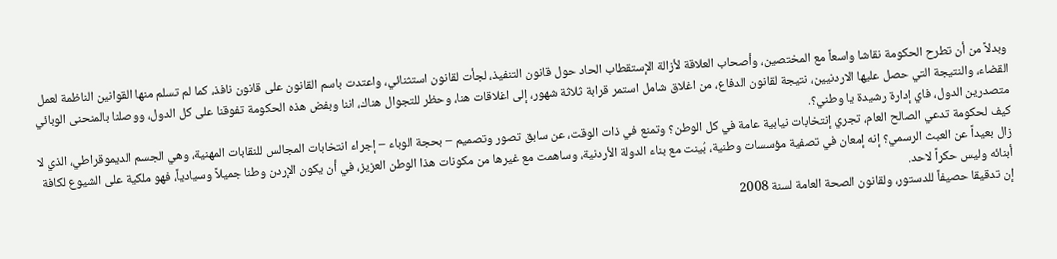وبدلاً من أن تطرح الحكومة نقاشا واسعاً مع المختصين، وأصحاب العلاقة لأزالة الإستقطاب الحاد حول قانون التنفيذ، لجأت لقانون استثنائي، واعتدت باسم القانون على قانون نافذ، كما لم تسلم منها القوانين الناظمة لعمل القضاء، والنتيجة التي حصل عليها الاردنيين، نتيجة لقانون الدفاع، من اغلاق شامل استمر قرابة ثلاثة شهور، إلى اغلاقات هنا، وحظر للتجوال هناك، اننا وبفض هذه الحكومة تفوقنا على كل الدول، ووصلنا بالمنحنى الوبائي متصدرين الدول، فاي إدارة رشيدة يا وطني؟.
كيف لحكومة تدعي الصالح العام، تجري إنتخابات نيابية عامة في كل الوطن؟ وتمنع في ذات الوقت، عن سابق تصور وتصميم – بحجة الوباء – إجراء انتخابات المجالس للنقابات المهنية، وهي الجسم الديموقراطي، الذي لا زال بعيداً عن العبث الرسمي؟ إنه إمعان في تصفية مؤسسات وطنية، بُينت مع بناء الدولة الأردنية، وساهمت مع غيرها من مكونات هذا الوطن العزيز، في أن يكون الإردن وطنا جميلاً وسيادياً، فهو ملكية على الشيوع لكافة أبنائه وليس حكراً لاحد.
إن تدقيقا حصيفاً للدستور، ولقانون الصحة العامة لسنة 2008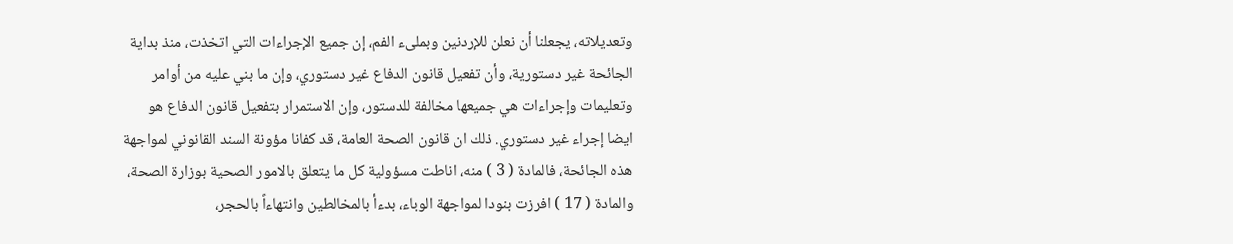وتعديلاته، يجعلنا أن نعلن للإردنين وبملىء الفم، إن جميع الإجراءات التي اتخذت، منذ بداية الجائحة غير دستورية، وأن تفعيل قانون الدفاع غير دستوري، وإن ما بني عليه من أوامر وتعليمات وإجراءات هي جميعها مخالفة للدستور، وإن الاستمرار بتفعيل قانون الدفاع هو ايضا إجراء غير دستوري. ذلك ان قانون الصحة العامة، قد كفانا مؤونة السند القانوني لمواجهة هذه الجائحة، فالمادة ( 3 ) منه، اناطت مسؤولية كل ما يتعلق بالامور الصحية بوزارة الصحة، والمادة ( 17 ) افرزت بنودا لمواجهة الوباء، بدءأ بالمخالطين وانتهاءاً بالحجر،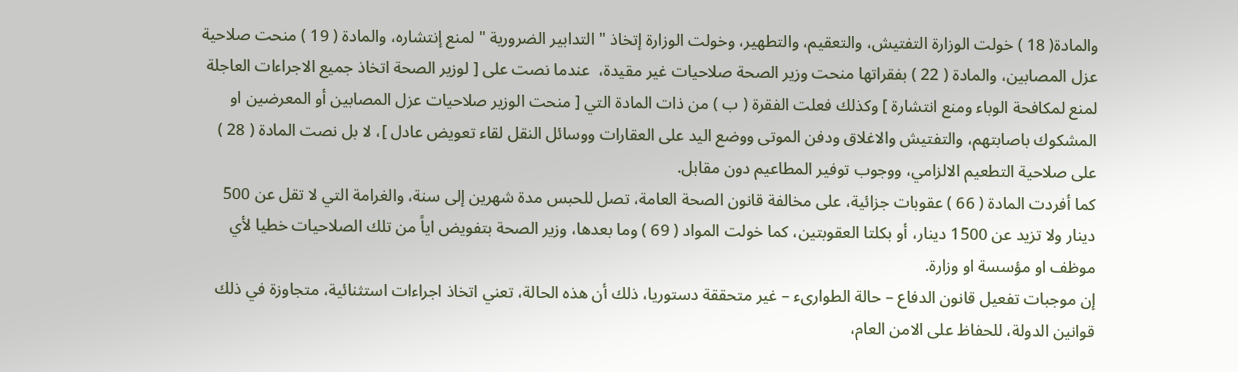والمادة( 18 ) خولت الوزارة التفتيش، والتعقيم، والتطهير، وخولت الوزارة إتخاذ " التدابير الضرورية " لمنع إنتشاره، والمادة ( 19 ) منحت صلاحية عزل المصابين، والمادة ( 22 ) بفقراتها منحت وزير الصحة صلاحيات غير مقيدة،  عندما نصت على [ لوزير الصحة اتخاذ جميع الاجراءات العاجلة لمنع لمكافحة الوباء ومنع انتشارة ] وكذلك فعلت الفقرة ( ب ) من ذات المادة التي [ منحت الوزير صلاحيات عزل المصابين أو المعرضين او المشكوك باصابتهم، والتفتيش والاغلاق ودفن الموتى ووضع اليد على العقارات ووسائل النقل لقاء تعويض عادل ]، لا بل نصت المادة ( 28 ) على صلاحية التطعيم الالزامي، ووجوب توفير المطاعيم دون مقابل.
كما أفردت المادة ( 66 ) عقوبات جزائية، على مخالفة قانون الصحة العامة، تصل للحبس مدة شهرين إلى سنة، والغرامة التي لا تقل عن 500 دينار ولا تزيد عن 1500 دينار، أو بكلتا العقوبتين، كما خولت المواد ( 69 ) وما بعدها، وزير الصحة بتفويض اياً من تلك الصلاحيات خطيا لأي موظف او مؤسسة او وزارة.
إن موجبات تفعيل قانون الدفاع – حالة الطوارىء – غير متحققة دستوريا، ذلك أن هذه الحالة، تعني اتخاذ اجراءات استثنائية، متجاوزة في ذلك قوانين الدولة، للحفاظ على الامن العام،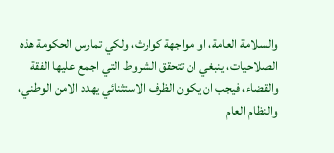والسلامة العامة، او مواجهة كوارث، ولكي تمارس الحكومة هذه الصلاحيات، ينبغي ان تتحقق الشروط التي اجمع عليها الفقة والقضاء، فيجب ان يكون الظرف الاستثنائي يهدد الامن الوطني، والنظام العام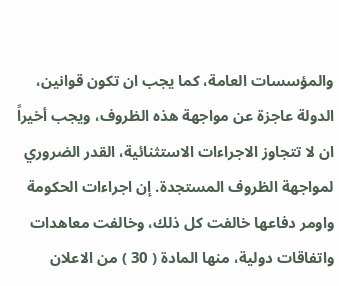والمؤسسات العامة، كما يجب ان تكون قوانين، الدولة عاجزة عن مواجهة هذه الظروف، ويجب أخيراً ان لا تتجاوز الاجراءات الاستثنائية، القدر الضروري لمواجهة الظروف المستجدة. إن اجراءات الحكومة واومر دفاعها خالفت كل ذلك، وخالفت معاهدات واتفاقات دولية، منها المادة ( 30 ) من الاعلان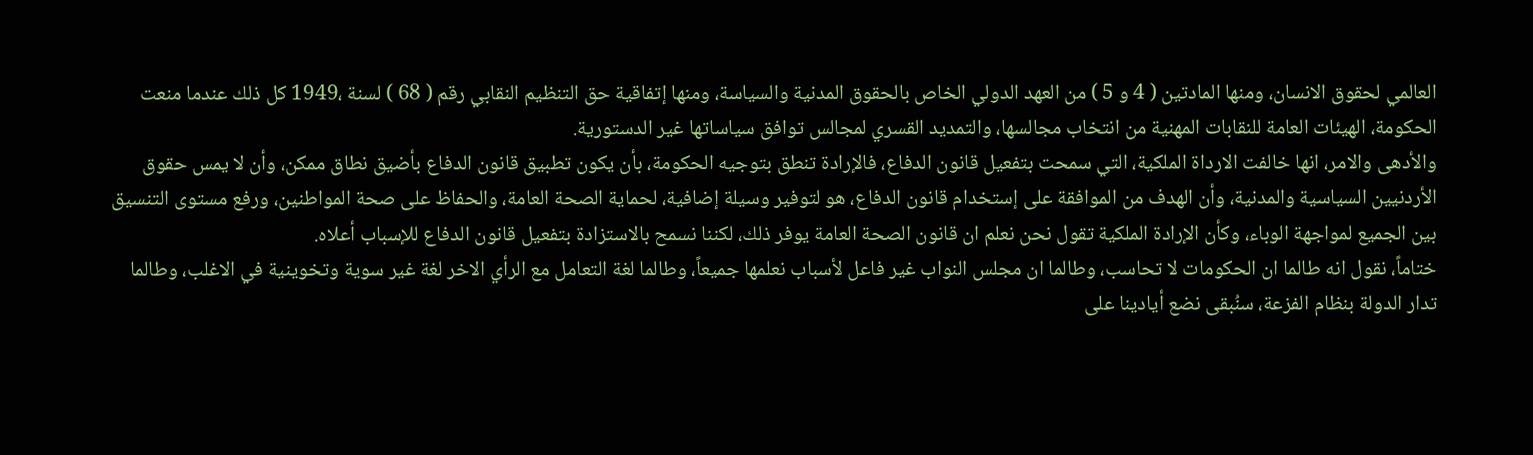العالمي لحقوق الانسان، ومنها المادتين ( 4 و 5 ) من العهد الدولي الخاص بالحقوق المدنية والسياسة، ومنها إتفاقية حق التنظيم النقابي رقم ( 68 ) لسنة ،1949 كل ذلك عندما منعت الحكومة، الهيئات العامة للنقابات المهنية من انتخاب مجالسها، والتمديد القسري لمجالس توافق سياساتها غير الدستورية.
والأدهى والامر، انها خالفت الارداة الملكية، التي سمحت بتفعيل قانون الدفاع، فالإرادة تنطق بتوجيه الحكومة، بأن يكون تطبيق قانون الدفاع بأضيق نطاق ممكن، وأن لا يمس حقوق الأردنيين السياسية والمدنية، وأن الهدف من الموافقة على إستخدام قانون الدفاع، هو لتوفير وسيلة إضافية، لحماية الصحة العامة، والحفاظ على صحة المواطنين، ورفع مستوى التنسيق بين الجميع لمواجهة الوباء، وكأن الإرادة الملكية تقول نحن نعلم ان قانون الصحة العامة يوفر ذلك، لكننا نسمح بالاستزادة بتفعيل قانون الدفاع للإسباب أعلاه.
ختاماً، نقول انه طالما ان الحكومات لا تحاسب، وطالما ان مجلس النواب غير فاعل لأسباب نعلمها جميعاً، وطالما لغة التعامل مع الرأي الاخر لغة غير سوية وتخوينية في الاغلب، وطالما تدار الدولة بنظام الفزعة، سنُبقى نضع أيادينا على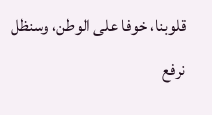قلوبنا، خوفا على الوطن، وسنظل نرفع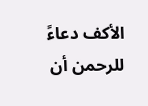الأكف دعاءً للرحمن أن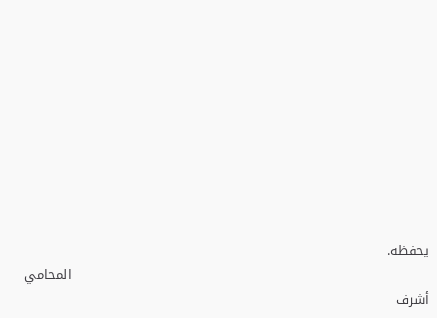يحفظه.
                                                                                 المحامي
أشرف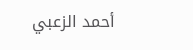أحمد الزعبي